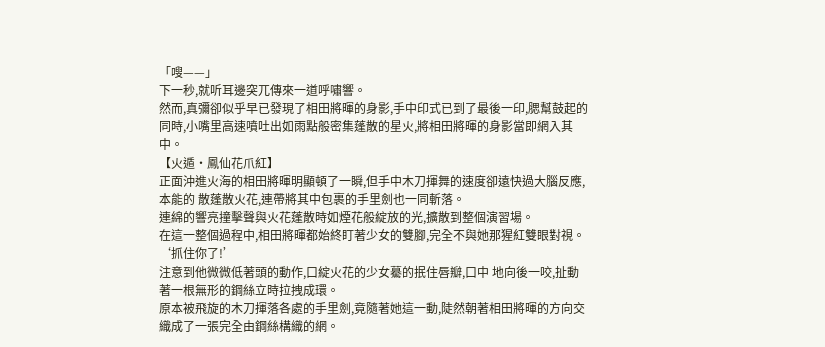「嗖——」
下一秒,就听耳邊突兀傳來一道呼嘯響。
然而,真彌卻似乎早已發現了相田將暉的身影,手中印式已到了最後一印,腮幫鼓起的同時,小嘴里高速噴吐出如雨點般密集蓬散的星火,將相田將暉的身影當即網入其中。
【火遁•鳳仙花爪紅】
正面沖進火海的相田將暉明顯頓了一瞬,但手中木刀揮舞的速度卻遠快過大腦反應,本能的 散蓬散火花,連帶將其中包裹的手里劍也一同斬落。
連綿的響亮撞擊聲與火花蓬散時如煙花般綻放的光,擴散到整個演習場。
在這一整個過程中,相田將暉都始終盯著少女的雙腳,完全不與她那猩紅雙眼對視。
‘抓住你了!’
注意到他微微低著頭的動作,口綻火花的少女驀的抿住唇瓣,口中 地向後一咬,扯動著一根無形的鋼絲立時拉拽成環。
原本被飛旋的木刀揮落各處的手里劍,竟隨著她這一動,陡然朝著相田將暉的方向交織成了一張完全由鋼絲構織的網。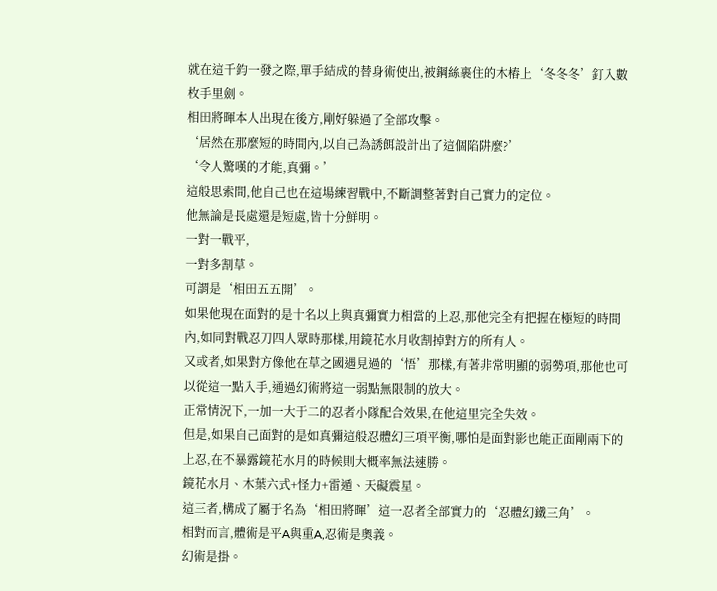就在這千鈞一發之際,單手結成的替身術使出,被鋼絲裹住的木樁上‘冬冬冬’釘入數枚手里劍。
相田將暉本人出現在後方,剛好躲過了全部攻擊。
‘居然在那麼短的時間內,以自己為誘餌設計出了這個陷阱麼?’
‘令人驚嘆的才能,真彌。’
這般思索間,他自己也在這場練習戰中,不斷調整著對自己實力的定位。
他無論是長處還是短處,皆十分鮮明。
一對一戰平,
一對多割草。
可謂是‘相田五五開’。
如果他現在面對的是十名以上與真彌實力相當的上忍,那他完全有把握在極短的時間內,如同對戰忍刀四人眾時那樣,用鏡花水月收割掉對方的所有人。
又或者,如果對方像他在草之國遇見過的‘悟’那樣,有著非常明顯的弱勢項,那他也可以從這一點入手,通過幻術將這一弱點無限制的放大。
正常情況下,一加一大于二的忍者小隊配合效果,在他這里完全失效。
但是,如果自己面對的是如真彌這般忍體幻三項平衡,哪怕是面對影也能正面剛兩下的上忍,在不暴露鏡花水月的時候則大概率無法速勝。
鏡花水月、木葉六式+怪力+雷遁、天礙震星。
這三者,構成了屬于名為‘相田將暉’這一忍者全部實力的‘忍體幻鐵三角’。
相對而言,體術是平A與重A,忍術是奧義。
幻術是掛。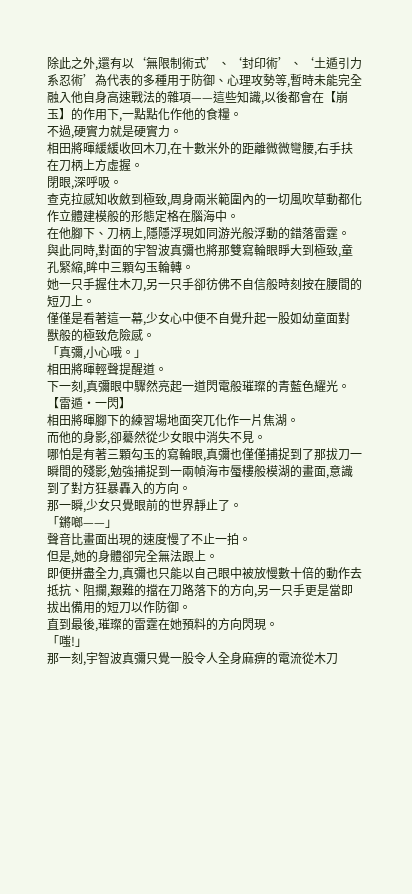除此之外,還有以‘無限制術式’、‘封印術’、‘土遁引力系忍術’為代表的多種用于防御、心理攻勢等,暫時未能完全融入他自身高速戰法的雜項——這些知識,以後都會在【崩玉】的作用下,一點點化作他的食糧。
不過,硬實力就是硬實力。
相田將暉緩緩收回木刀,在十數米外的距離微微彎腰,右手扶在刀柄上方虛握。
閉眼,深呼吸。
查克拉感知收斂到極致,周身兩米範圍內的一切風吹草動都化作立體建模般的形態定格在腦海中。
在他腳下、刀柄上,隱隱浮現如同游光般浮動的錯落雷霆。
與此同時,對面的宇智波真彌也將那雙寫輪眼睜大到極致,童孔緊縮,眸中三顆勾玉輪轉。
她一只手握住木刀,另一只手卻彷佛不自信般時刻按在腰間的短刀上。
僅僅是看著這一幕,少女心中便不自覺升起一股如幼童面對 獸般的極致危險感。
「真彌,小心哦。」
相田將暉輕聲提醒道。
下一刻,真彌眼中驟然亮起一道閃電般璀璨的青藍色耀光。
【雷遁•一閃】
相田將暉腳下的練習場地面突兀化作一片焦湖。
而他的身影,卻驀然從少女眼中消失不見。
哪怕是有著三顆勾玉的寫輪眼,真彌也僅僅捕捉到了那拔刀一瞬間的殘影,勉強捕捉到一兩幀海市蜃樓般模湖的畫面,意識到了對方狂暴轟入的方向。
那一瞬,少女只覺眼前的世界靜止了。
「鏘啷——」
聲音比畫面出現的速度慢了不止一拍。
但是,她的身體卻完全無法跟上。
即便拼盡全力,真彌也只能以自己眼中被放慢數十倍的動作去抵抗、阻攔,艱難的擋在刀路落下的方向,另一只手更是當即拔出備用的短刀以作防御。
直到最後,璀璨的雷霆在她預料的方向閃現。
「嗤!」
那一刻,宇智波真彌只覺一股令人全身麻痹的電流從木刀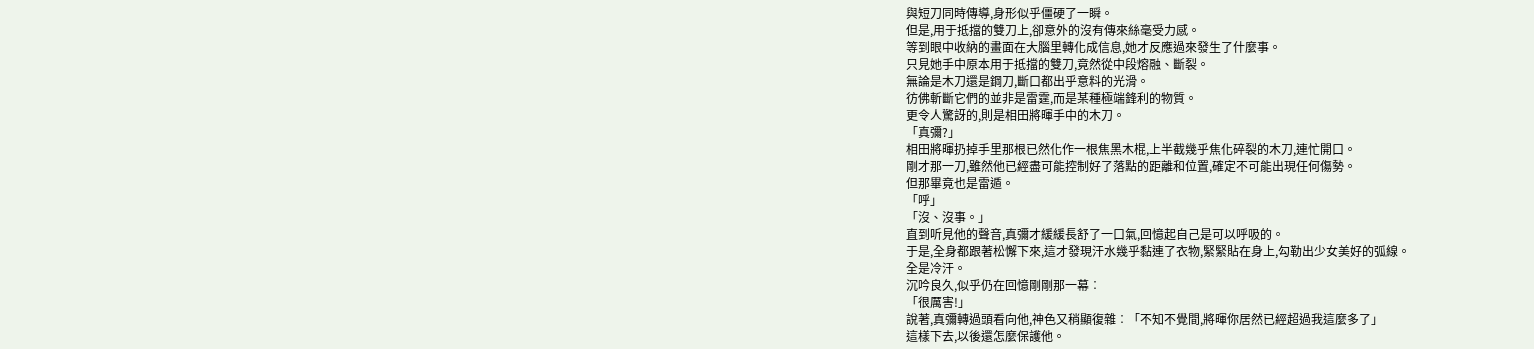與短刀同時傳導,身形似乎僵硬了一瞬。
但是,用于抵擋的雙刀上,卻意外的沒有傳來絲毫受力感。
等到眼中收納的畫面在大腦里轉化成信息,她才反應過來發生了什麼事。
只見她手中原本用于抵擋的雙刀,竟然從中段熔融、斷裂。
無論是木刀還是鋼刀,斷口都出乎意料的光滑。
彷佛斬斷它們的並非是雷霆,而是某種極端鋒利的物質。
更令人驚訝的,則是相田將暉手中的木刀。
「真彌?」
相田將暉扔掉手里那根已然化作一根焦黑木棍,上半截幾乎焦化碎裂的木刀,連忙開口。
剛才那一刀,雖然他已經盡可能控制好了落點的距離和位置,確定不可能出現任何傷勢。
但那畢竟也是雷遁。
「呼」
「沒、沒事。」
直到听見他的聲音,真彌才緩緩長舒了一口氣,回憶起自己是可以呼吸的。
于是,全身都跟著松懈下來,這才發現汗水幾乎黏連了衣物,緊緊貼在身上,勾勒出少女美好的弧線。
全是冷汗。
沉吟良久,似乎仍在回憶剛剛那一幕︰
「很厲害!」
說著,真彌轉過頭看向他,神色又稍顯復雜︰「不知不覺間,將暉你居然已經超過我這麼多了」
這樣下去,以後還怎麼保護他。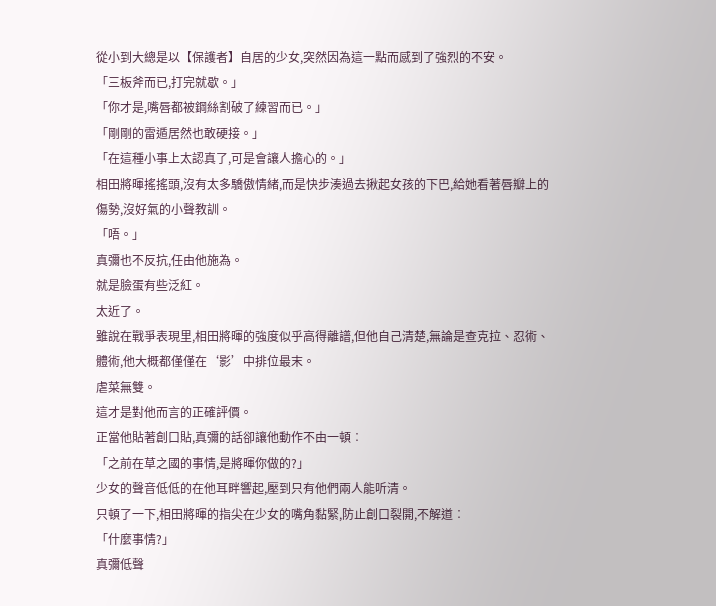從小到大總是以【保護者】自居的少女,突然因為這一點而感到了強烈的不安。
「三板斧而已,打完就歇。」
「你才是,嘴唇都被鋼絲割破了練習而已。」
「剛剛的雷遁居然也敢硬接。」
「在這種小事上太認真了,可是會讓人擔心的。」
相田將暉搖搖頭,沒有太多驕傲情緒,而是快步湊過去揪起女孩的下巴,給她看著唇瓣上的傷勢,沒好氣的小聲教訓。
「唔。」
真彌也不反抗,任由他施為。
就是臉蛋有些泛紅。
太近了。
雖說在戰爭表現里,相田將暉的強度似乎高得離譜,但他自己清楚,無論是查克拉、忍術、體術,他大概都僅僅在‘影’中排位最末。
虐菜無雙。
這才是對他而言的正確評價。
正當他貼著創口貼,真彌的話卻讓他動作不由一頓︰
「之前在草之國的事情,是將暉你做的?」
少女的聲音低低的在他耳畔響起,壓到只有他們兩人能听清。
只頓了一下,相田將暉的指尖在少女的嘴角黏緊,防止創口裂開,不解道︰
「什麼事情?」
真彌低聲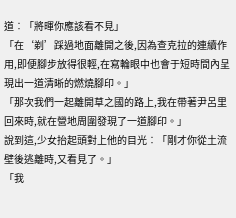道︰「將暉你應該看不見」
「在‘剃’踩過地面離開之後,因為查克拉的連續作用,即便腳步放得很輕,在寫輪眼中也會于短時間內呈現出一道清晰的燃燒腳印。」
「那次我們一起離開草之國的路上,我在帶著尹呂里回來時,就在營地周圍發現了一道腳印。」
說到這,少女抬起頭對上他的目光︰「剛才你從土流壁後逃離時,又看見了。」
「我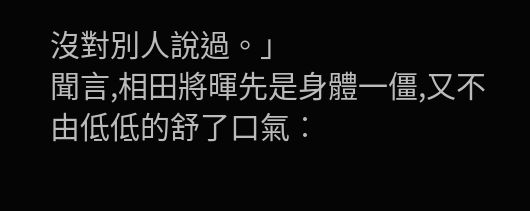沒對別人說過。」
聞言,相田將暉先是身體一僵,又不由低低的舒了口氣︰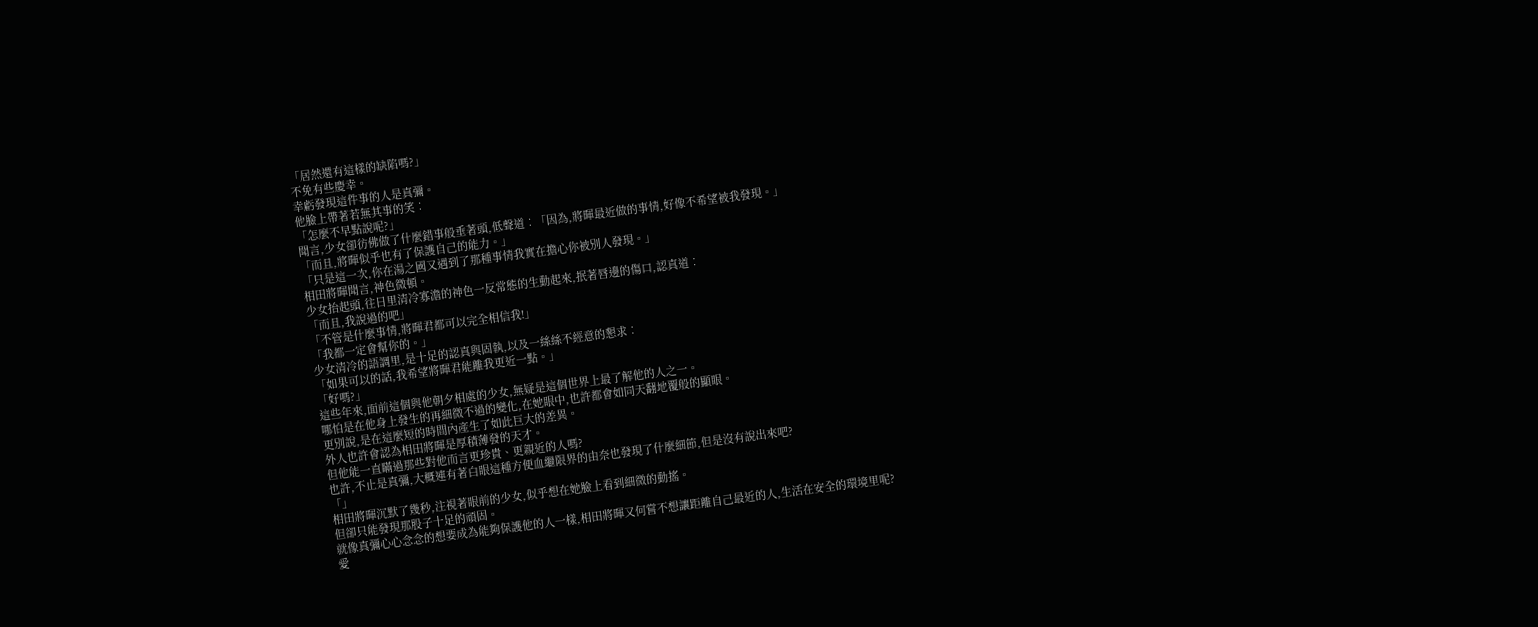「居然還有這樣的缺陷嗎?」
不免有些慶幸。
幸虧發現這件事的人是真彌。
他臉上帶著若無其事的笑︰
「怎麼不早點說呢?」
聞言,少女卻彷佛做了什麼錯事般垂著頭,低聲道︰「因為,將暉最近做的事情,好像不希望被我發現。」
「而且,將暉似乎也有了保護自己的能力。」
「只是這一次,你在湯之國又遇到了那種事情我實在擔心你被別人發現。」
相田將暉聞言,神色微頓。
少女抬起頭,往日里清冷寡澹的神色一反常態的生動起來,抿著唇邊的傷口,認真道︰
「而且,我說過的吧」
「不管是什麼事情,將暉君都可以完全相信我!」
「我都一定會幫你的。」
少女清冷的語調里,是十足的認真與固執,以及一絲絲不經意的懇求︰
「如果可以的話,我希望將暉君能離我更近一點。」
「好嗎?」
這些年來,面前這個與他朝夕相處的少女,無疑是這個世界上最了解他的人之一。
哪怕是在他身上發生的再細微不過的變化,在她眼中,也許都會如同天翻地覆般的顯眼。
更別說,是在這麼短的時間內產生了如此巨大的差異。
外人也許會認為相田將暉是厚積薄發的天才。
但他能一直瞞過那些對他而言更珍貴、更親近的人嗎?
也許,不止是真彌,大概連有著白眼這種方便血繼限界的由奈也發現了什麼細節,但是沒有說出來吧?
「」
相田將暉沉默了幾秒,注視著眼前的少女,似乎想在她臉上看到細微的動搖。
但卻只能發現那股子十足的頑固。
就像真彌心心念念的想要成為能夠保護他的人一樣,相田將暉又何嘗不想讓距離自己最近的人,生活在安全的環境里呢?
愛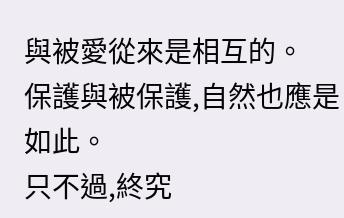與被愛從來是相互的。
保護與被保護,自然也應是如此。
只不過,終究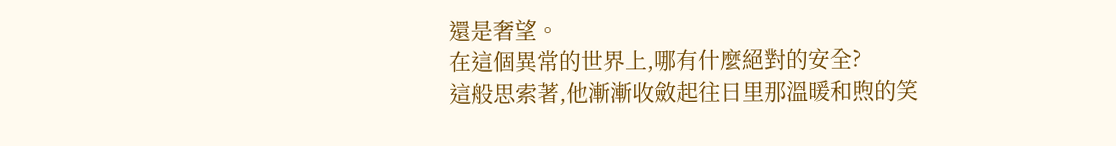還是奢望。
在這個異常的世界上,哪有什麼絕對的安全?
這般思索著,他漸漸收斂起往日里那溫暖和煦的笑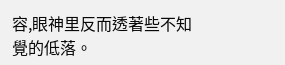容,眼神里反而透著些不知覺的低落。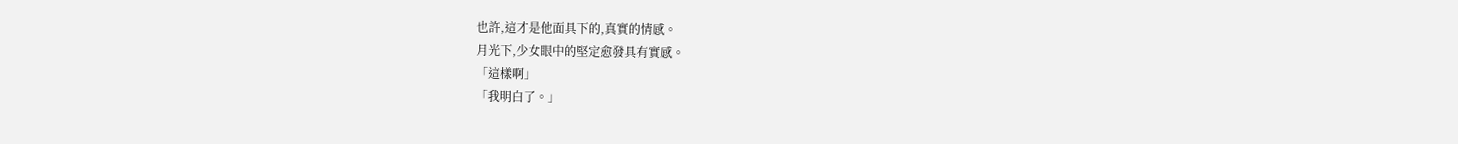也許,這才是他面具下的,真實的情感。
月光下,少女眼中的堅定愈發具有實感。
「這樣啊」
「我明白了。」